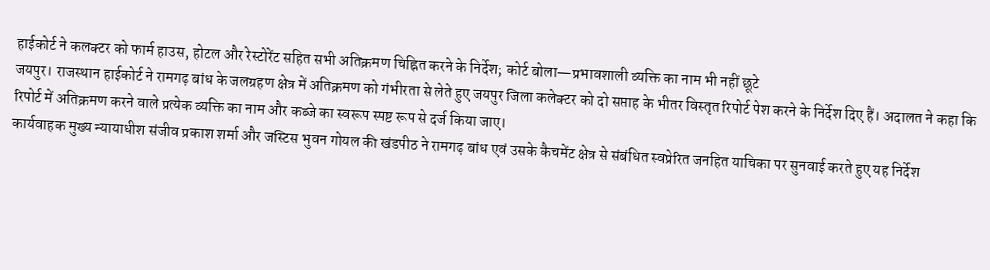हाईकोर्ट ने कलक्टर को फार्म हाउस, होटल और रेस्टोरेंट सहित सभी अतिक्रमण चिह्नित करने के निर्देश; कोर्ट बोला—प्रभावशाली व्यक्ति का नाम भी नहीं छूटे
जयपुर। राजस्थान हाईकोर्ट ने रामगढ़ बांध के जलग्रहण क्षेत्र में अतिक्रमण को गंभीरता से लेते हुए जयपुर जिला कलेक्टर को दो सप्ताह के भीतर विस्तृत रिपोर्ट पेश करने के निर्देश दिए हैं। अदालत ने कहा कि रिपोर्ट में अतिक्रमण करने वाले प्रत्येक व्यक्ति का नाम और कब्जे का स्वरूप स्पष्ट रूप से दर्ज किया जाए।
कार्यवाहक मुख्य न्यायाधीश संजीव प्रकाश शर्मा और जस्टिस भुवन गोयल की खंडपीठ ने रामगढ़ बांध एवं उसके कैचमेंट क्षेत्र से संबंधित स्वप्रेरित जनहित याचिका पर सुनवाई करते हुए यह निर्देश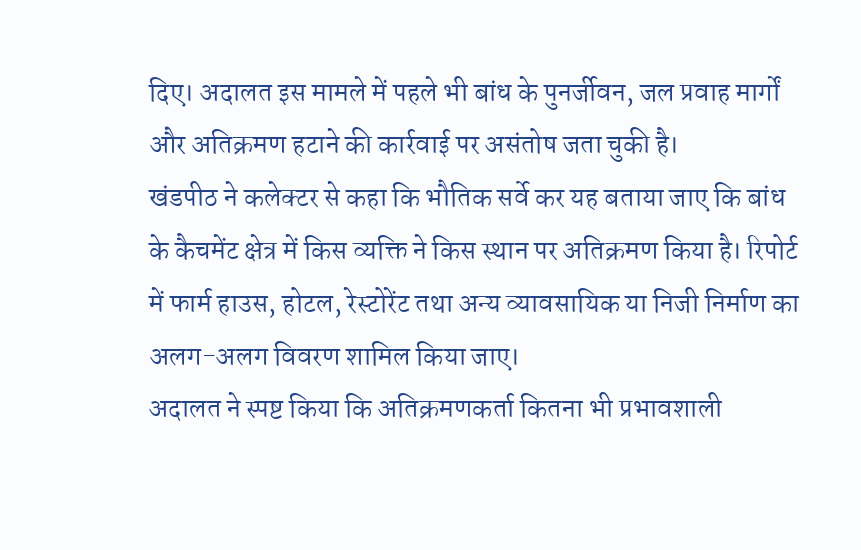दिए। अदालत इस मामले में पहले भी बांध के पुनर्जीवन, जल प्रवाह मार्गों और अतिक्रमण हटाने की कार्रवाई पर असंतोष जता चुकी है।
खंडपीठ ने कलेक्टर से कहा कि भौतिक सर्वे कर यह बताया जाए कि बांध के कैचमेंट क्षेत्र में किस व्यक्ति ने किस स्थान पर अतिक्रमण किया है। रिपोर्ट में फार्म हाउस, होटल, रेस्टोरेंट तथा अन्य व्यावसायिक या निजी निर्माण का अलग-अलग विवरण शामिल किया जाए।
अदालत ने स्पष्ट किया कि अतिक्रमणकर्ता कितना भी प्रभावशाली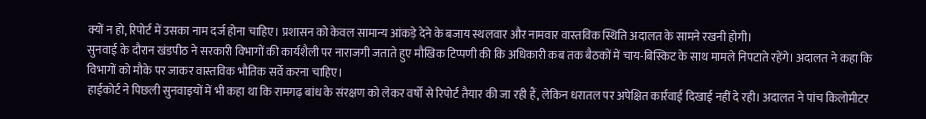क्यों न हो, रिपोर्ट में उसका नाम दर्ज होना चाहिए। प्रशासन को केवल सामान्य आंकड़े देने के बजाय स्थलवार और नामवार वास्तविक स्थिति अदालत के सामने रखनी होगी।
सुनवाई के दौरान खंडपीठ ने सरकारी विभागों की कार्यशैली पर नाराजगी जताते हुए मौखिक टिप्पणी की कि अधिकारी कब तक बैठकों में चाय-बिस्किट के साथ मामले निपटाते रहेंगे। अदालत ने कहा कि विभागों को मौके पर जाकर वास्तविक भौतिक सर्वे करना चाहिए।
हाईकोर्ट ने पिछली सुनवाइयों में भी कहा था कि रामगढ़ बांध के संरक्षण को लेकर वर्षों से रिपोर्ट तैयार की जा रही हैं, लेकिन धरातल पर अपेक्षित कार्रवाई दिखाई नहीं दे रही। अदालत ने पांच किलोमीटर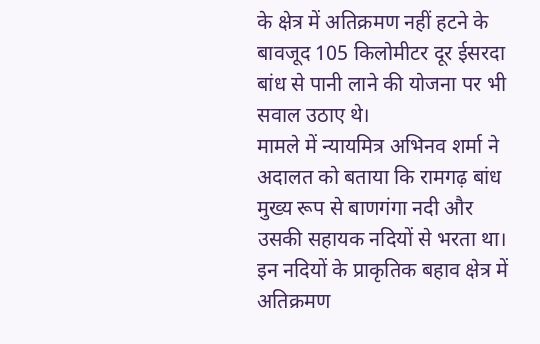के क्षेत्र में अतिक्रमण नहीं हटने के बावजूद 105 किलोमीटर दूर ईसरदा बांध से पानी लाने की योजना पर भी सवाल उठाए थे।
मामले में न्यायमित्र अभिनव शर्मा ने अदालत को बताया कि रामगढ़ बांध मुख्य रूप से बाणगंगा नदी और उसकी सहायक नदियों से भरता था। इन नदियों के प्राकृतिक बहाव क्षेत्र में अतिक्रमण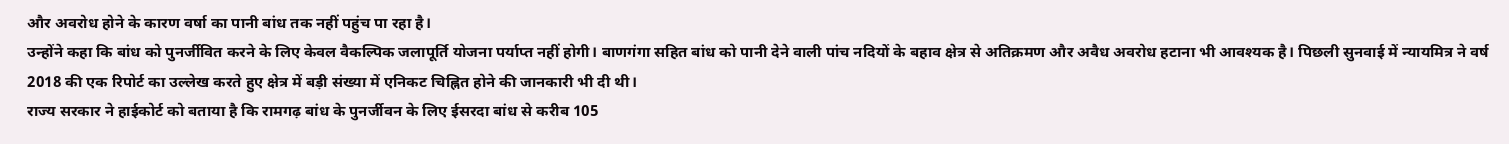और अवरोध होने के कारण वर्षा का पानी बांध तक नहीं पहुंच पा रहा है।
उन्होंने कहा कि बांध को पुनर्जीवित करने के लिए केवल वैकल्पिक जलापूर्ति योजना पर्याप्त नहीं होगी। बाणगंगा सहित बांध को पानी देने वाली पांच नदियों के बहाव क्षेत्र से अतिक्रमण और अवैध अवरोध हटाना भी आवश्यक है। पिछली सुनवाई में न्यायमित्र ने वर्ष 2018 की एक रिपोर्ट का उल्लेख करते हुए क्षेत्र में बड़ी संख्या में एनिकट चिह्नित होने की जानकारी भी दी थी।
राज्य सरकार ने हाईकोर्ट को बताया है कि रामगढ़ बांध के पुनर्जीवन के लिए ईसरदा बांध से करीब 105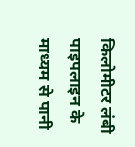किलोमीटर लंबी पाइपलाइन के माध्यम से पानी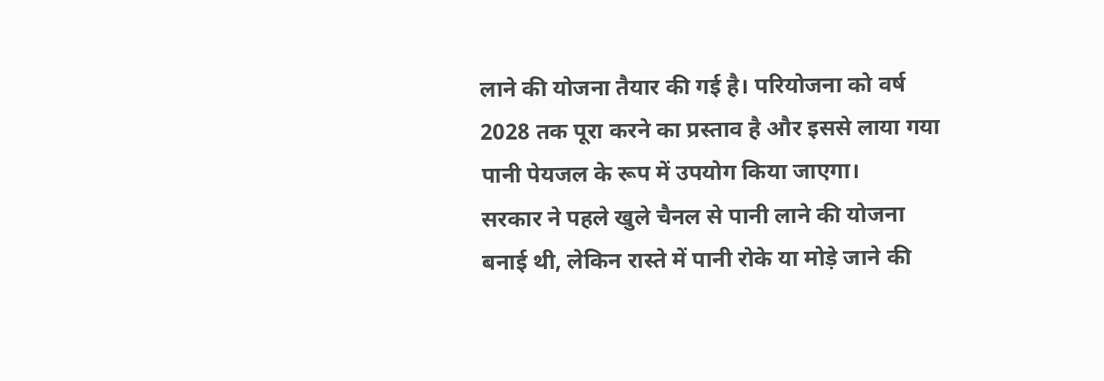लाने की योजना तैयार की गई है। परियोजना को वर्ष 2028 तक पूरा करने का प्रस्ताव है और इससे लाया गया पानी पेयजल के रूप में उपयोग किया जाएगा।
सरकार ने पहले खुले चैनल से पानी लाने की योजना बनाई थी, लेकिन रास्ते में पानी रोके या मोड़े जाने की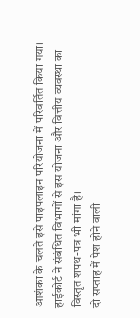आशंका के चलते इसे पाइपलाइन परियोजना में परिवर्तित किया गया। हाईकोर्ट ने संबंधित विभागों से इस योजना और वित्तीय व्यवस्था का विस्तृत शपथ-पत्र भी मांगा है।
दो सप्ताह में पेश होने वाली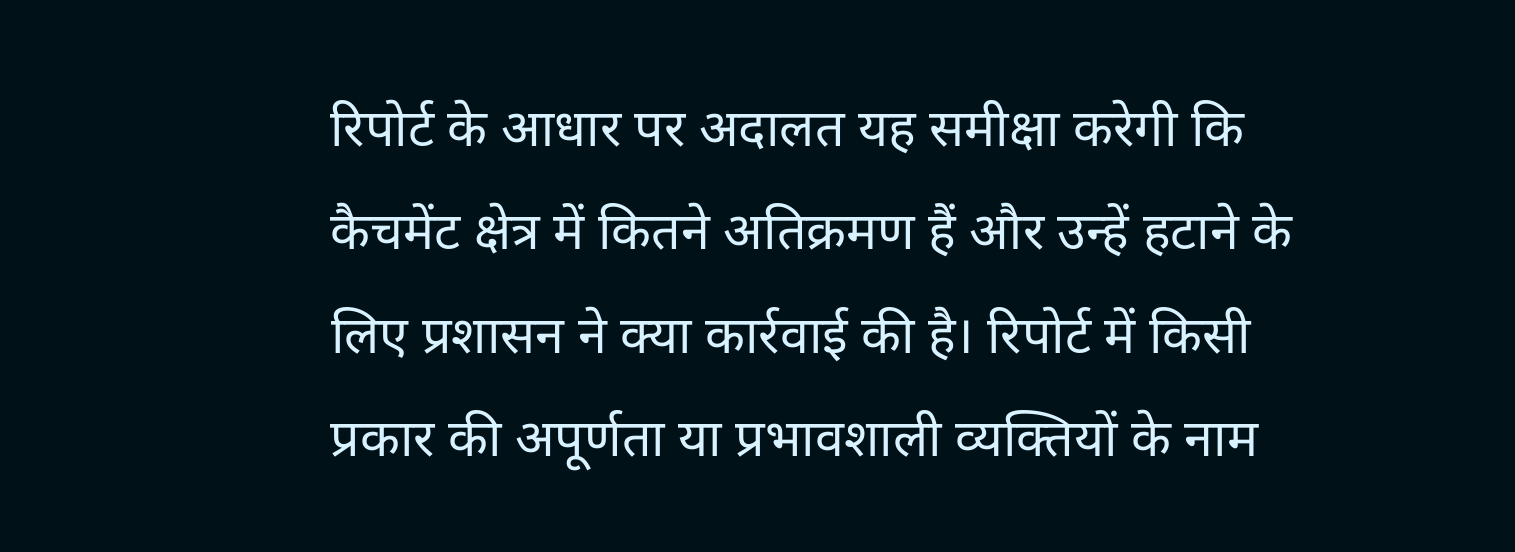रिपोर्ट के आधार पर अदालत यह समीक्षा करेगी कि कैचमेंट क्षेत्र में कितने अतिक्रमण हैं और उन्हें हटाने के लिए प्रशासन ने क्या कार्रवाई की है। रिपोर्ट में किसी प्रकार की अपूर्णता या प्रभावशाली व्यक्तियों के नाम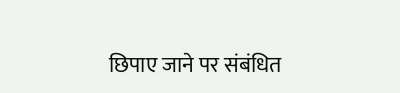छिपाए जाने पर संबंधित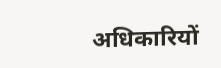अधिकारियों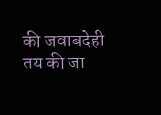की जवाबदेही तय की जा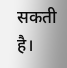सकती है।